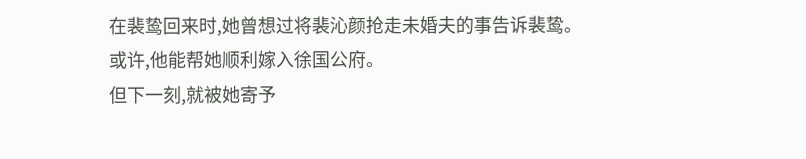在裴鸷回来时,她曾想过将裴沁颜抢走未婚夫的事告诉裴鸷。
或许,他能帮她顺利嫁入徐国公府。
但下一刻,就被她寄予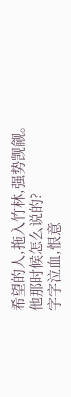希望的人,拖入竹林,强势觊觎。
他那时候怎么说的?
字字泣血,恨意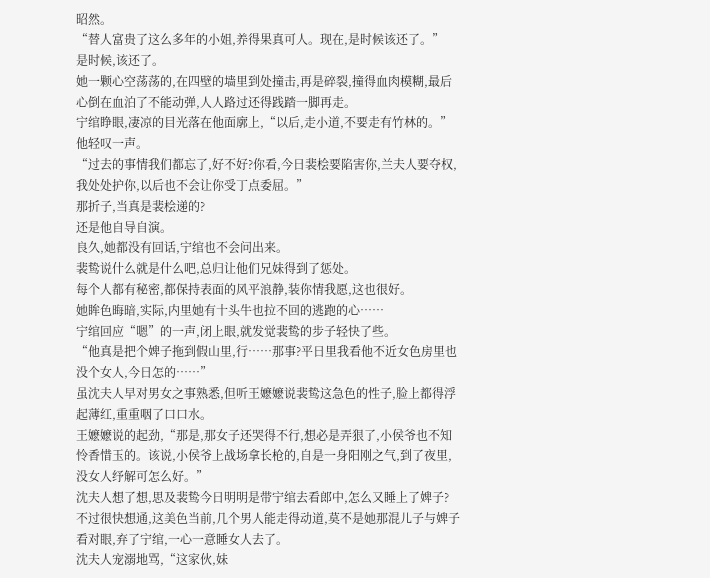昭然。
“替人富贵了这么多年的小姐,养得果真可人。现在,是时候该还了。”
是时候,该还了。
她一颗心空荡荡的,在四壁的墙里到处撞击,再是碎裂,撞得血肉模糊,最后心倒在血泊了不能动弹,人人路过还得践踏一脚再走。
宁绾睁眼,凄凉的目光落在他面廓上,“以后,走小道,不要走有竹林的。”
他轻叹一声。
“过去的事情我们都忘了,好不好?你看,今日裴桧要陷害你,兰夫人要夺权,我处处护你,以后也不会让你受丁点委屈。”
那折子,当真是裴桧递的?
还是他自导自演。
良久,她都没有回话,宁绾也不会问出来。
裴鸷说什么就是什么吧,总归让他们兄妹得到了惩处。
每个人都有秘密,都保持表面的风平浪静,装你情我愿,这也很好。
她眸色晦暗,实际,内里她有十头牛也拉不回的逃跑的心……
宁绾回应“嗯”的一声,闭上眼,就发觉裴鸷的步子轻快了些。
“他真是把个婢子拖到假山里,行……那事?平日里我看他不近女色房里也没个女人,今日怎的……”
虽沈夫人早对男女之事熟悉,但听王嬷嬷说裴鸷这急色的性子,脸上都得浮起薄红,重重咽了口口水。
王嬷嬷说的起劲,“那是,那女子还哭得不行,想必是弄狠了,小侯爷也不知怜香惜玉的。该说,小侯爷上战场拿长枪的,自是一身阳刚之气,到了夜里,没女人纾解可怎么好。”
沈夫人想了想,思及裴鸷今日明明是带宁绾去看郎中,怎么又睡上了婢子?
不过很快想通,这美色当前,几个男人能走得动道,莫不是她那混儿子与婢子看对眼,弃了宁绾,一心一意睡女人去了。
沈夫人宠溺地骂,“这家伙,妹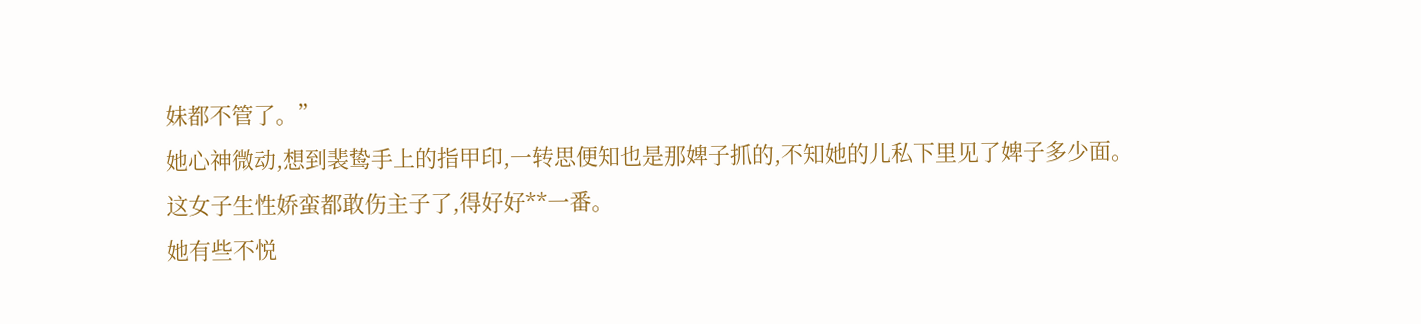妹都不管了。”
她心神微动,想到裴鸷手上的指甲印,一转思便知也是那婢子抓的,不知她的儿私下里见了婢子多少面。
这女子生性娇蛮都敢伤主子了,得好好**一番。
她有些不悦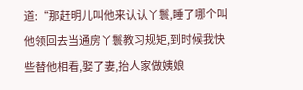道:“那赶明儿叫他来认认丫鬟,睡了哪个叫他领回去当通房丫鬟教习规矩,到时候我快些替他相看,娶了妻,抬人家做姨娘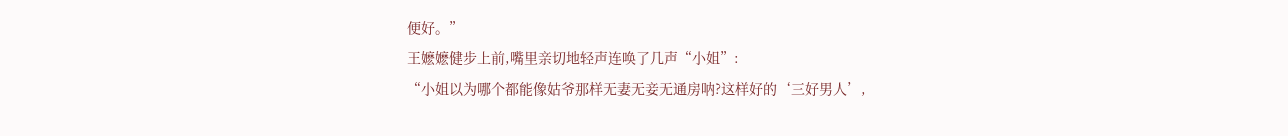便好。”
王嬷嬷健步上前,嘴里亲切地轻声连唤了几声“小姐”:
“小姐以为哪个都能像姑爷那样无妻无妾无通房呐?这样好的‘三好男人’,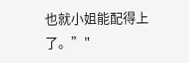也就小姐能配得上了。”"